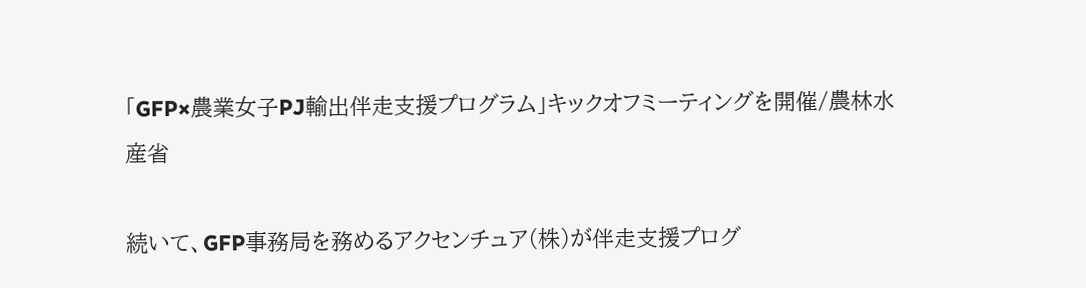「GFP×農業女子PJ輸出伴走支援プログラム」キックオフミーティングを開催/農林水産省

続いて、GFP事務局を務めるアクセンチュア(株)が伴走支援プログ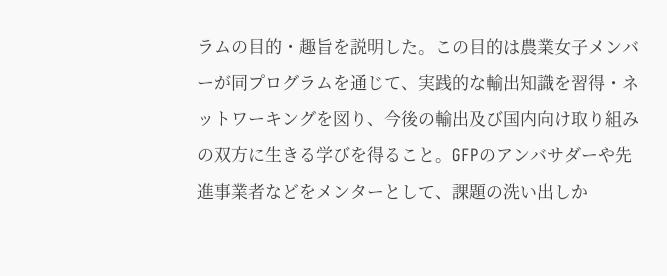ラムの目的・趣旨を説明した。この目的は農業女子メンバーが同プログラムを通じて、実践的な輸出知識を習得・ネットワーキングを図り、今後の輸出及び国内向け取り組みの双方に生きる学びを得ること。GFPのアンバサダーや先進事業者などをメンターとして、課題の洗い出しか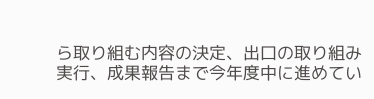ら取り組む内容の決定、出口の取り組み実行、成果報告まで今年度中に進めてい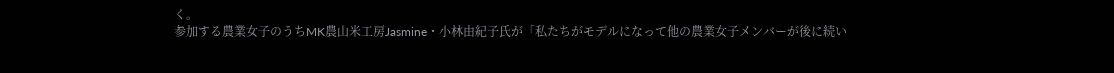く。
参加する農業女子のうちMK農山米工房Jasmine・小林由紀子氏が「私たちがモデルになって他の農業女子メンバーが後に続い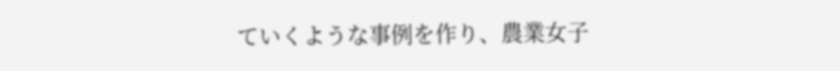ていくような事例を作り、農業女子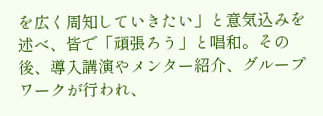を広く周知していきたい」と意気込みを述べ、皆で「頑張ろう」と唱和。その後、導入講演やメンター紹介、グループワークが行われ、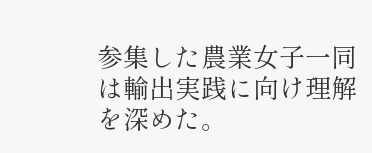参集した農業女子一同は輸出実践に向け理解を深めた。